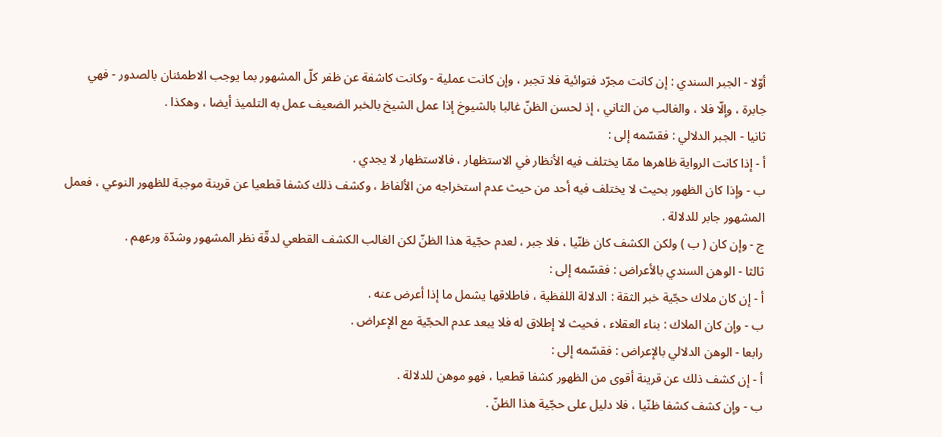أوّلا - الجبر السندي : إن كانت مجرّد فتوائية فلا تجبر ، وإن كانت عملية - وكانت كاشفة عن ظفر كلّ المشهور بما يوجب الاطمئنان بالصدور - فهي جابرة ، وإلّا فلا ، والغالب من الثاني ، إذ لحسن الظنّ غالبا بالشيوخ إذا عمل الشيخ بالخبر الضعيف عمل به التلميذ أيضا ، وهكذا .
ثانيا - الجبر الدلالي : فقسّمه إلى :
أ - إذا كانت الرواية ظاهرها ممّا يختلف فيه الأنظار في الاستظهار ، فالاستظهار لا يجدي .
ب - وإذا كان الظهور بحيث لا يختلف فيه أحد من حيث عدم استخراجه من الألفاظ ، وكشف ذلك كشفا قطعيا عن قرينة موجبة للظهور النوعي ، فعمل المشهور جابر للدلالة .
ج - وإن كان ( ب ) ولكن الكشف كان ظنّيا ، فلا جبر ، لعدم حجّية هذا الظنّ لكن الغالب الكشف القطعي لدقّة نظر المشهور وشدّة ورعهم .
ثالثا - الوهن السندي بالأعراض : فقسّمه إلى :
أ - إن كان ملاك حجّية خبر الثقة : الدلالة اللفظية ، فاطلاقها يشمل ما إذا أعرض عنه .
ب - وإن كان الملاك : بناء العقلاء ، فحيث لا إطلاق له فلا يبعد عدم الحجّية مع الإعراض .
رابعا - الوهن الدلالي بالإعراض : فقسّمه إلى :
أ - إن كشف ذلك عن قرينة أقوى من الظهور كشفا قطعيا ، فهو موهن للدلالة .
ب - وإن كشف كشفا ظنّيا ، فلا دليل على حجّية هذا الظنّ .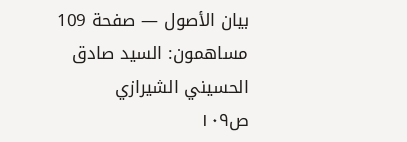بيان الأصول — صفحة 109
مساهمون: السيد صادق الحسيني الشيرازي
ص١٠٩